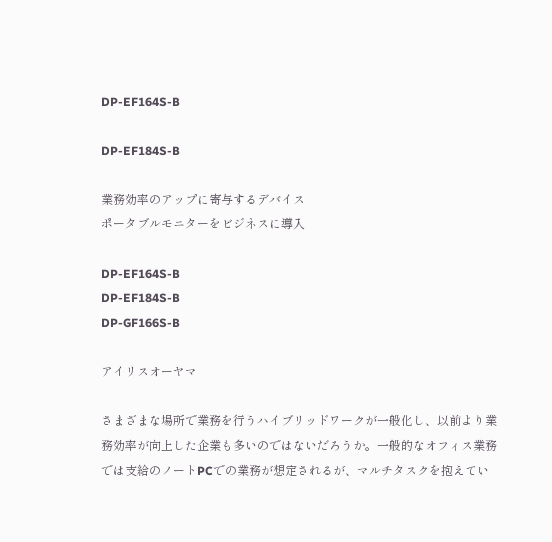DP-EF164S-B

DP-EF184S-B

業務効率のアップに寄与するデバイス
ポータブルモニターをビジネスに導入

DP-EF164S-B
DP-EF184S-B
DP-GF166S-B

アイリスオーヤマ

さまざまな場所で業務を行うハイブリッドワークが一般化し、以前より業務効率が向上した企業も多いのではないだろうか。一般的なオフィス業務では支給のノートPCでの業務が想定されるが、マルチタスクを抱えてい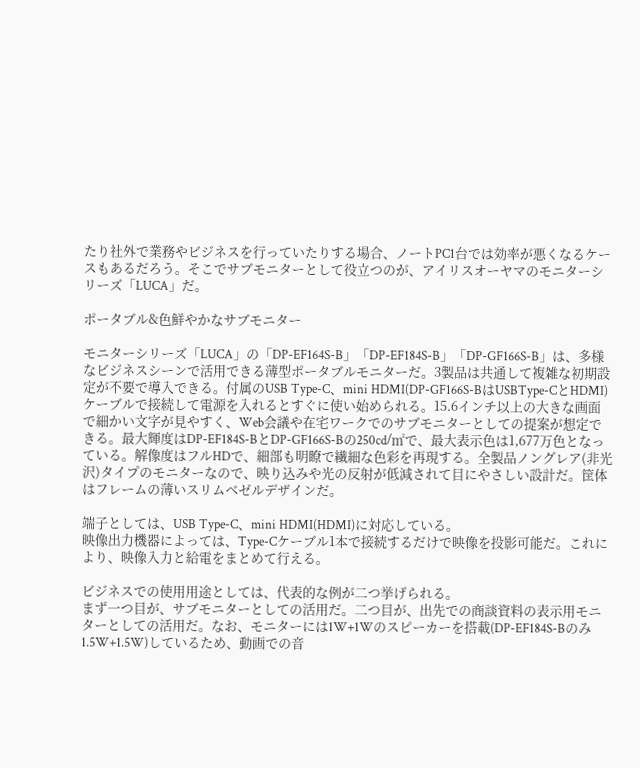たり社外で業務やビジネスを行っていたりする場合、ノートPC1台では効率が悪くなるケースもあるだろう。そこでサブモニターとして役立つのが、アイリスオーヤマのモニターシリーズ「LUCA」だ。

ポータブル&色鮮やかなサブモニター

モニターシリーズ「LUCA」の「DP-EF164S-B」「DP-EF184S-B」「DP-GF166S-B」は、多様なビジネスシーンで活用できる薄型ポータブルモニターだ。3製品は共通して複雑な初期設定が不要で導入できる。付属のUSB Type-C、mini HDMI(DP-GF166S-BはUSBType-CとHDMI)ケーブルで接続して電源を入れるとすぐに使い始められる。15.6インチ以上の大きな画面で細かい文字が見やすく、Web会議や在宅ワークでのサブモニターとしての提案が想定できる。最大輝度はDP-EF184S-BとDP-GF166S-Bの250cd/㎡で、最大表示色は1,677万色となっている。解像度はフルHDで、細部も明瞭で繊細な色彩を再現する。全製品ノングレア(非光沢)タイプのモニターなので、映り込みや光の反射が低減されて目にやさしい設計だ。筐体はフレームの薄いスリムベゼルデザインだ。

端子としては、USB Type-C、mini HDMI(HDMI)に対応している。
映像出力機器によっては、Type-Cケーブル1本で接続するだけで映像を投影可能だ。これにより、映像入力と給電をまとめて行える。

ビジネスでの使用用途としては、代表的な例が二つ挙げられる。
まず一つ目が、サブモニターとしての活用だ。二つ目が、出先での商談資料の表示用モニターとしての活用だ。なお、モニターには1W+1Wのスピーカーを搭載(DP-EF184S-Bのみ1.5W+1.5W)しているため、動画での音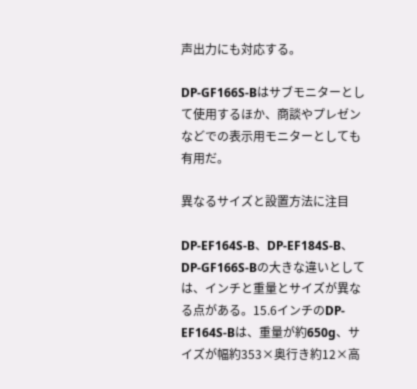声出力にも対応する。

DP-GF166S-Bはサブモニターとして使用するほか、商談やプレゼンなどでの表示用モニターとしても有用だ。

異なるサイズと設置方法に注目

DP-EF164S-B、DP-EF184S-B、DP-GF166S-Bの大きな違いとしては、インチと重量とサイズが異なる点がある。15.6インチのDP-EF164S-Bは、重量が約650g、サイズが幅約353×奥行き約12×高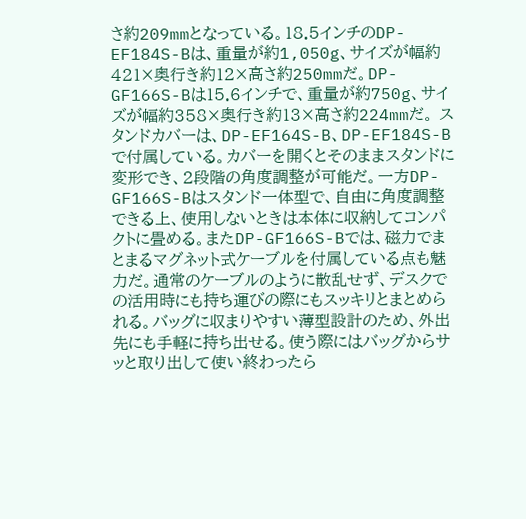さ約209mmとなっている。18.5インチのDP-EF184S-Bは、重量が約1,050g、サイズが幅約421×奥行き約12×高さ約250mmだ。DP-GF166S-Bは15.6インチで、重量が約750g、サイズが幅約358×奥行き約13×高さ約224mmだ。 スタンドカバーは、DP-EF164S-B、DP-EF184S-Bで付属している。カバーを開くとそのままスタンドに変形でき、2段階の角度調整が可能だ。一方DP-GF166S-Bはスタンド一体型で、自由に角度調整できる上、使用しないときは本体に収納してコンパクトに畳める。またDP-GF166S-Bでは、磁力でまとまるマグネット式ケーブルを付属している点も魅力だ。通常のケーブルのように散乱せず、デスクでの活用時にも持ち運びの際にもスッキリとまとめられる。バッグに収まりやすい薄型設計のため、外出先にも手軽に持ち出せる。使う際にはバッグからサッと取り出して使い終わったら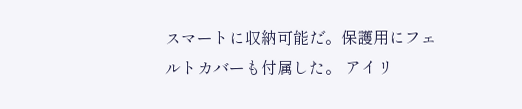スマートに収納可能だ。保護用にフェルトカバーも付属した。 アイリ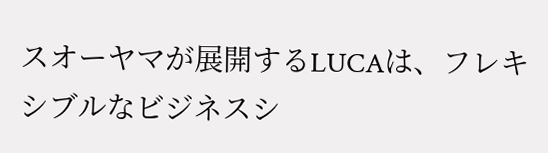スオーヤマが展開するLUCAは、フレキシブルなビジネスシ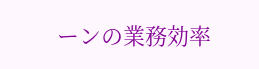ーンの業務効率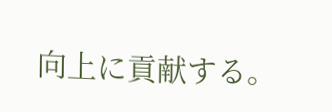向上に貢献する。